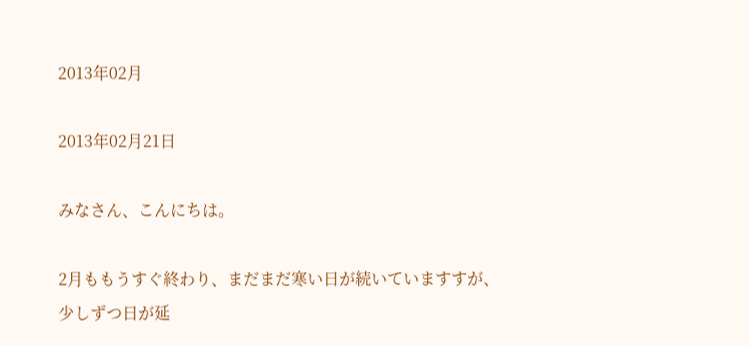2013年02月

2013年02月21日

みなさん、こんにちは。

2月ももうすぐ終わり、まだまだ寒い日が続いていますすが、
少しずつ日が延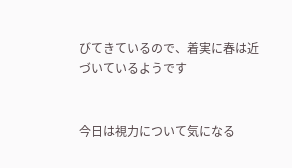びてきているので、着実に春は近づいているようです


今日は視力について気になる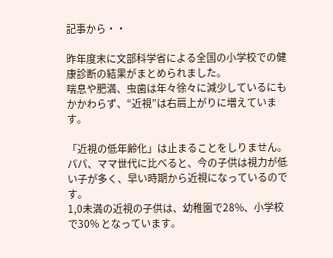記事から・・

昨年度末に文部科学省による全国の小学校での健康診断の結果がまとめられました。
喘息や肥満、虫歯は年々徐々に減少しているにもかかわらず、“近視”は右肩上がりに増えています。

「近視の低年齢化」は止まることをしりません。
パパ、ママ世代に比べると、今の子供は視力が低い子が多く、早い時期から近視になっているのです。
1,0未満の近視の子供は、幼稚園で28%、小学校で30% となっています。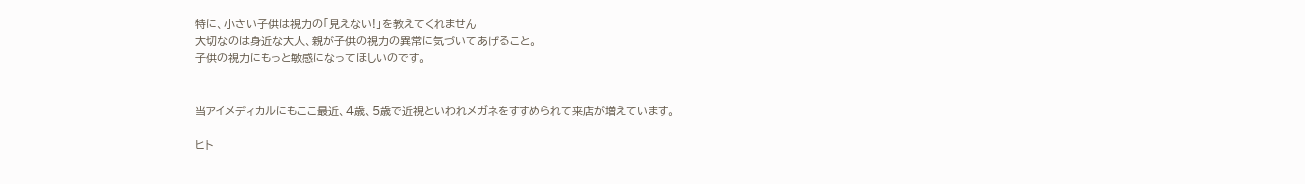特に、小さい子供は視力の「見えない!」を教えてくれません
大切なのは身近な大人、親が子供の視力の異常に気づいてあげること。
子供の視力にもっと敏感になってほしいのです。


当アイメディカルにもここ最近、4歳、5歳で近視といわれメガネをすすめられて来店が増えています。

ヒト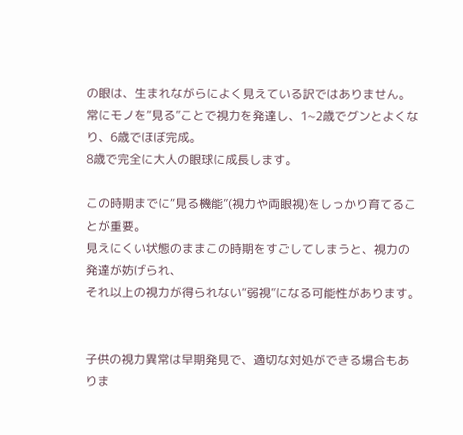の眼は、生まれながらによく見えている訳ではありません。
常にモノを“見る”ことで視力を発達し、1~2歳でグンとよくなり、6歳でほぼ完成。
8歳で完全に大人の眼球に成長します。

この時期までに“見る機能”(視力や両眼視)をしっかり育てることが重要。
見えにくい状態のままこの時期をすごしてしまうと、視力の発達が妨げられ、
それ以上の視力が得られない“弱視”になる可能性があります。


子供の視力異常は早期発見で、適切な対処ができる場合もありま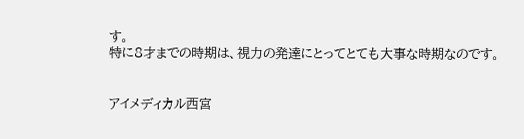す。
特に8才までの時期は、視力の発達にとってとても大事な時期なのです。


アイメディカル西宮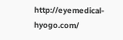http://eyemedical-hyogo.com/